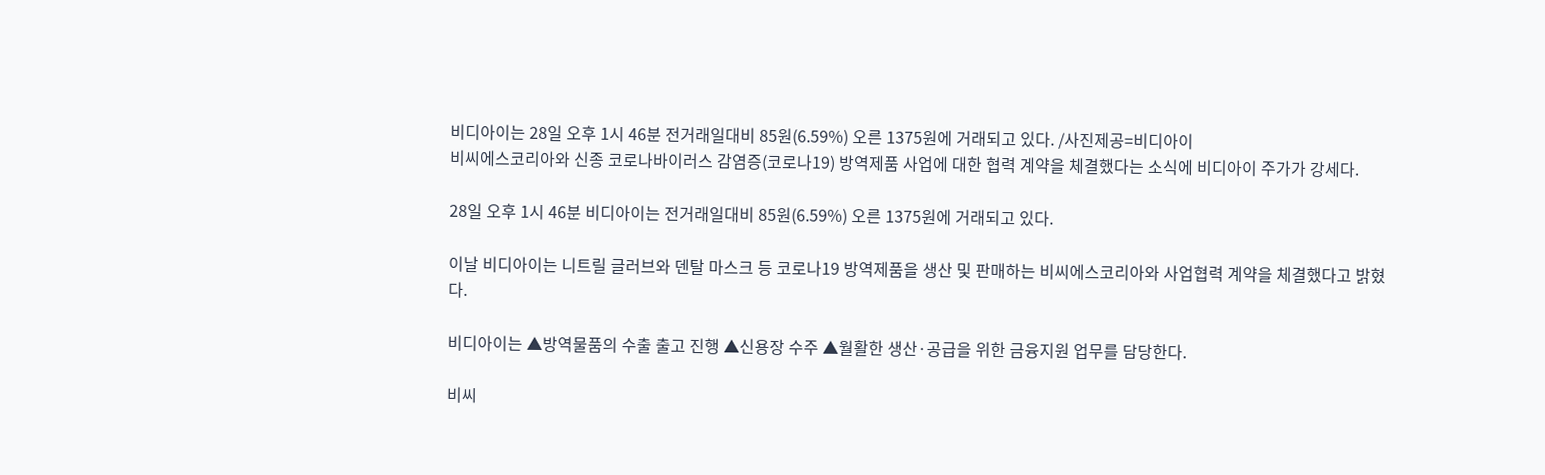비디아이는 28일 오후 1시 46분 전거래일대비 85원(6.59%) 오른 1375원에 거래되고 있다. /사진제공=비디아이
비씨에스코리아와 신종 코로나바이러스 감염증(코로나19) 방역제품 사업에 대한 협력 계약을 체결했다는 소식에 비디아이 주가가 강세다.

28일 오후 1시 46분 비디아이는 전거래일대비 85원(6.59%) 오른 1375원에 거래되고 있다.

이날 비디아이는 니트릴 글러브와 덴탈 마스크 등 코로나19 방역제품을 생산 및 판매하는 비씨에스코리아와 사업협력 계약을 체결했다고 밝혔다.

비디아이는 ▲방역물품의 수출 출고 진행 ▲신용장 수주 ▲월활한 생산·공급을 위한 금융지원 업무를 담당한다.

비씨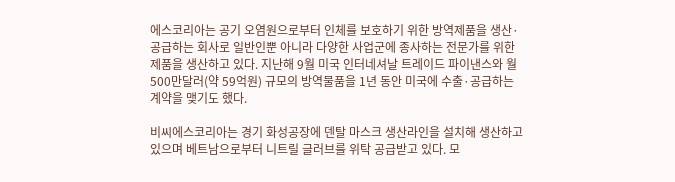에스코리아는 공기 오염원으로부터 인체를 보호하기 위한 방역제품을 생산·공급하는 회사로 일반인뿐 아니라 다양한 사업군에 종사하는 전문가를 위한 제품을 생산하고 있다. 지난해 9월 미국 인터네셔날 트레이드 파이낸스와 월 500만달러(약 59억원) 규모의 방역물품을 1년 동안 미국에 수출·공급하는 계약을 맺기도 했다.

비씨에스코리아는 경기 화성공장에 덴탈 마스크 생산라인을 설치해 생산하고 있으며 베트남으로부터 니트릴 글러브를 위탁 공급받고 있다. 모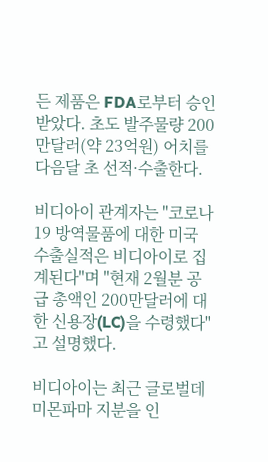든 제품은 FDA로부터 승인 받았다. 초도 발주물량 200만달러(약 23억원) 어치를 다음달 초 선적·수출한다.

비디아이 관계자는 "코로나19 방역물품에 대한 미국 수출실적은 비디아이로 집계된다"며 "현재 2월분 공급 총액인 200만달러에 대한 신용장(LC)을 수령했다"고 설명했다.

비디아이는 최근 글로벌데미몬파마 지분을 인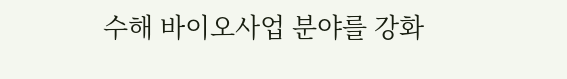수해 바이오사업 분야를 강화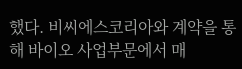했다. 비씨에스코리아와 계약을 통해 바이오 사업부문에서 매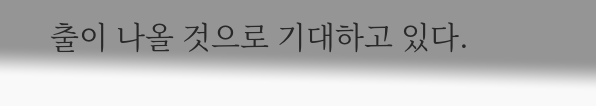출이 나올 것으로 기대하고 있다.